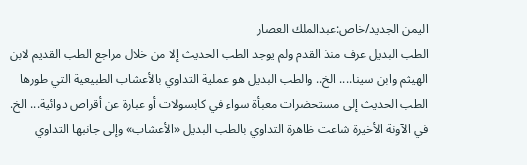اليمن الجديد/خاص:عبدالملك العصار
الطب البديل عرف منذ القدم ولم يوجد الطب الحديث إلا من خلال مراجع الطب القديم لابن الهيثم وابن سينا.... الخ.. والطب البديل هو عملية التداوي بالأعشاب الطبيعية التي طورها الطب الحديث إلى مستحضرات معبأة سواء في كابسولات أو عبارة عن أقراص دوائية... الخ. في الآونة الأخيرة شاعت ظاهرة التداوي بالطب البديل «الأعشاب» وإلى جانبها التداوي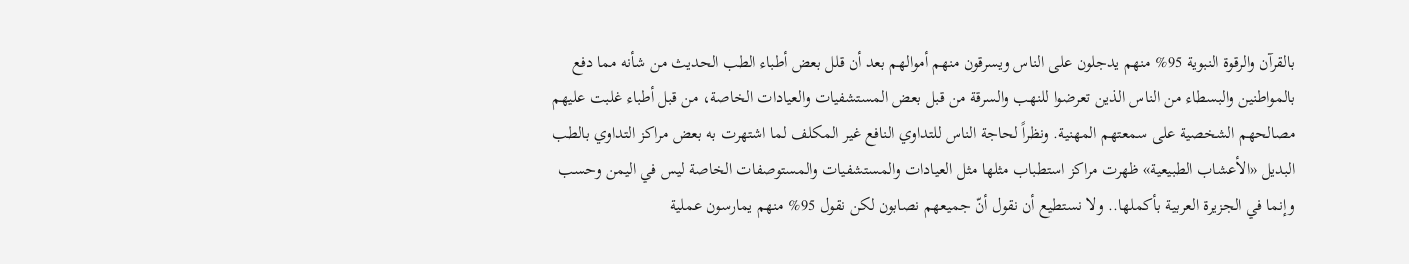بالقرآن والرقوة النبوية 95% منهم يدجلون على الناس ويسرقون منهم أموالهم بعد أن قلل بعض أطباء الطب الحديث من شأنه مما دفع بالمواطنين والبسطاء من الناس الذين تعرضوا للنهب والسرقة من قبل بعض المستشفيات والعيادات الخاصة، من قبل أطباء غلبت عليهم مصالحهم الشخصية على سمعتهم المهنية. ونظراً لحاجة الناس للتداوي النافع غير المكلف لما اشتهرت به بعض مراكز التداوي بالطب البديل «الأعشاب الطبيعية» ظهرت مراكز استطباب مثلها مثل العيادات والمستشفيات والمستوصفات الخاصة ليس في اليمن وحسب وإنما في الجزيرة العربية بأكملها.. ولا نستطيع أن نقول أنّ جميعهم نصابون لكن نقول 95% منهم يمارسون عملية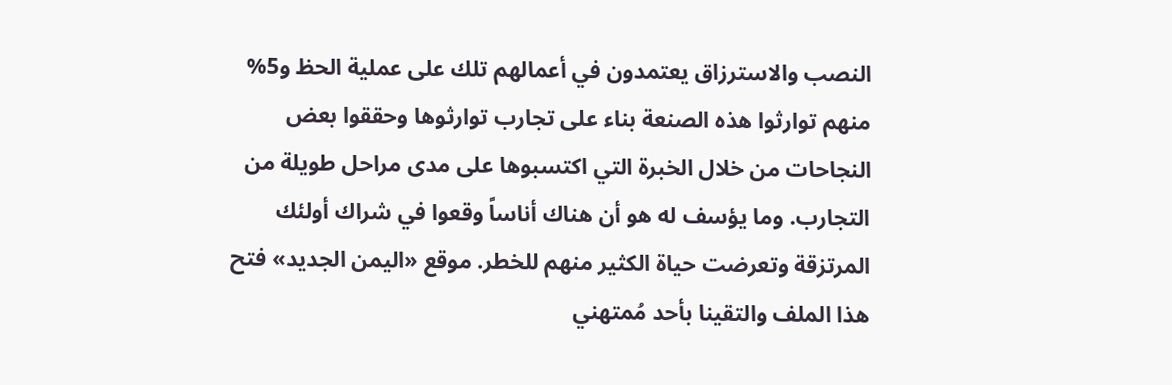النصب والاسترزاق يعتمدون في أعمالهم تلك على عملية الحظ و5% منهم توارثوا هذه الصنعة بناء على تجارب توارثوها وحققوا بعض النجاحات من خلال الخبرة التي اكتسبوها على مدى مراحل طويلة من التجارب. وما يؤسف له هو أن هناك أناساً وقعوا في شراك أولئك المرتزقة وتعرضت حياة الكثير منهم للخطر. موقع «اليمن الجديد» فتح هذا الملف والتقينا بأحد مُمتهني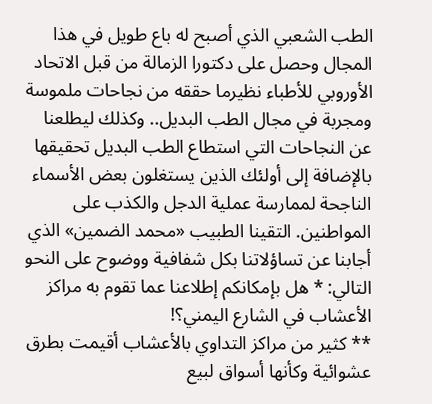الطب الشعبي الذي أصبح له باع طويل في هذا المجال وحصل على دكتورا الزمالة من قبل الاتحاد الأوروبي للأطباء نظيرما حققه من نجاحات ملموسة ومجربة في مجال الطب البديل.. وكذلك ليطلعنا عن النجاحات التي استطاع الطب البديل تحقيقها بالإضافة إلى أولئك الذين يستغلون بعض الأسماء الناجحة لممارسة عملية الدجل والكذب على المواطنين. التقينا الطبيب «محمد الضمين» الذي أجابنا عن تساؤلاتنا بكل شفافية ووضوح على النحو التالي: * هل بإمكانكم إطلاعنا عما تقوم به مراكز الأعشاب في الشارع اليمني؟!
** كثير من مراكز التداوي بالأعشاب أقيمت بطرق عشوائية وكأنها أسواق لبيع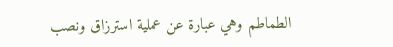الطماطم وهي عبارة عن عملية استرزاق ونصب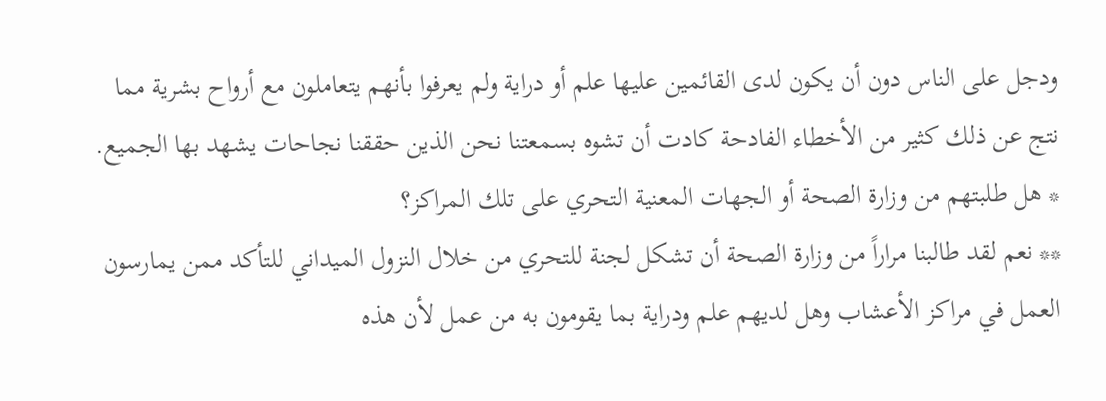ودجل على الناس دون أن يكون لدى القائمين عليها علم أو دراية ولم يعرفوا بأنهم يتعاملون مع أرواح بشرية مما نتج عن ذلك كثير من الأخطاء الفادحة كادت أن تشوه بسمعتنا نحن الذين حققنا نجاحات يشهد بها الجميع. * هل طلبتهم من وزارة الصحة أو الجهات المعنية التحري على تلك المراكز؟
** نعم لقد طالبنا مراراً من وزارة الصحة أن تشكل لجنة للتحري من خلال النزول الميداني للتأكد ممن يمارسون العمل في مراكز الأعشاب وهل لديهم علم ودراية بما يقومون به من عمل لأن هذه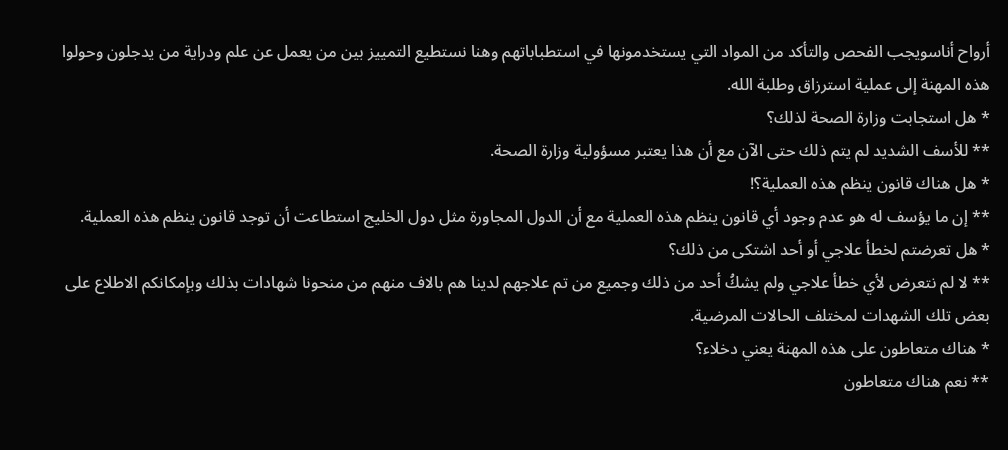أرواح أناسويجب الفحص والتأكد من المواد التي يستخدمونها في استطباباتهم وهنا نستطيع التمييز بين من يعمل عن علم ودراية من يدجلون وحولوا هذه المهنة إلى عملية استرزاق وطلبة الله.
* هل استجابت وزارة الصحة لذلك؟
** للأسف الشديد لم يتم ذلك حتى الآن مع أن هذا يعتبر مسؤولية وزارة الصحة.
* هل هناك قانون ينظم هذه العملية؟!
** إن ما يؤسف له هو عدم وجود أي قانون ينظم هذه العملية مع أن الدول المجاورة مثل دول الخليج استطاعت أن توجد قانون ينظم هذه العملية.
* هل تعرضتم لخطأ علاجي أو أحد اشتكى من ذلك؟
** لا لم نتعرض لأي خطأ علاجي ولم يشكُ أحد من ذلك وجميع من تم علاجهم لدينا هم بالاف منهم من منحونا شهادات بذلك وبإمكانكم الاطلاع على بعض تلك الشهدات لمختلف الحالات المرضية.
* هناك متعاطون على هذه المهنة يعني دخلاء؟
** نعم هناك متعاطون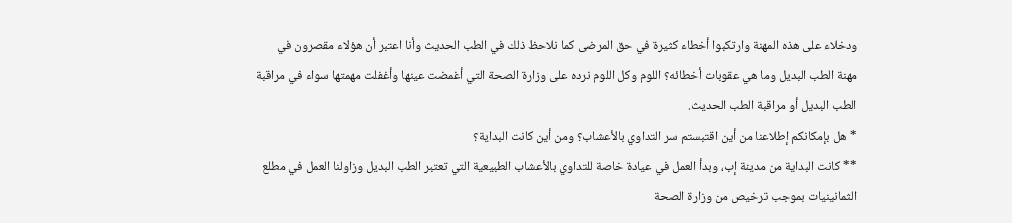ودخلاء على هذه المهنة وارتكبوا أخطاء كثيرة في حق المرضى كما نلاحظ ذلك في الطب الحديث وأنا اعتبر أن هؤلاء مقصرون في مهنة الطب البديل وما هي عقوبات أخطائه؟ اللوم وكل اللوم نرده على وزارة الصحة التي أغمضت عينها وأغفلت مهمتها سواء في مراقبة الطب البديل أو مراقبة الطب الحديث.
* هل بإمكانكم إطلاعنا من أين اقتبستم سر التداوي بالأعشاب؟ ومن أين كانت البداية؟
** كانت البداية من مدينة إب، وبدأ العمل في عيادة خاصة للتداوي بالأعشاب الطبيعية التي تعتبر الطب البديل وزاولنا العمل في مطلع الثمانينيات بموجب ترخيص من وزارة الصحة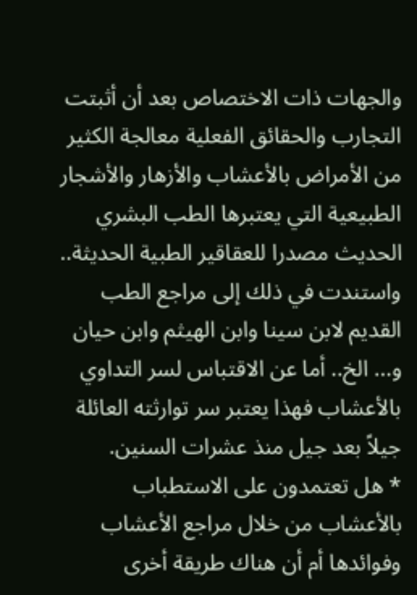والجهات ذات الاختصاص بعد أن أثبتت التجارب والحقائق الفعلية معالجة الكثير من الأمراض بالأعشاب والأزهار والأشجار الطبيعية التي يعتبرها الطب البشري الحديث مصدرا للعقاقير الطبية الحديثة.. واستندت في ذلك إلى مراجع الطب القديم لابن سينا وابن الهيثم وابن حيان و... الخ.. أما عن الاقتباس لسر التداوي بالأعشاب فهذا يعتبر سر توارثته العائلة جيلاً بعد جيل منذ عشرات السنين.
* هل تعتمدون على الاستطباب بالأعشاب من خلال مراجع الأعشاب وفوائدها أم أن هناك طريقة أخرى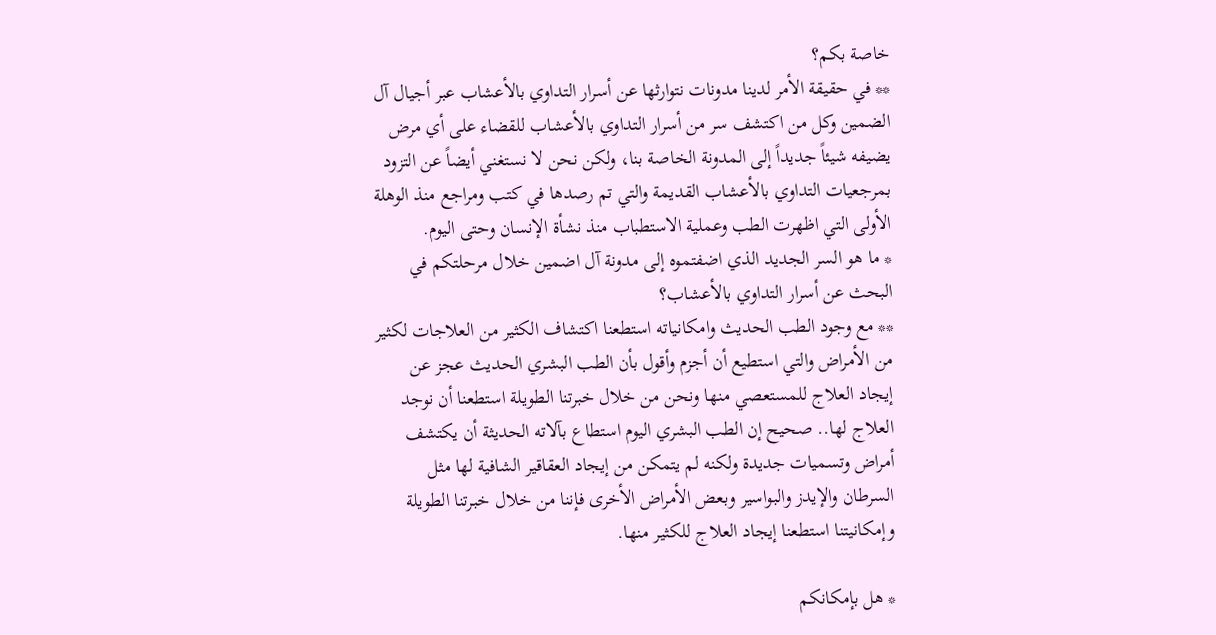خاصة بكم؟
** في حقيقة الأمر لدينا مدونات نتوارثها عن أسرار التداوي بالأعشاب عبر أجيال آل الضمين وكل من اكتشف سر من أسرار التداوي بالأعشاب للقضاء على أي مرض يضيفه شيئاً جديداً إلى المدونة الخاصة بنا، ولكن نحن لا نستغني أيضاً عن التزود بمرجعيات التداوي بالأعشاب القديمة والتي تم رصدها في كتب ومراجع منذ الوهلة الأولى التي اظهرت الطب وعملية الاستطباب منذ نشأة الإنسان وحتى اليوم.
* ما هو السر الجديد الذي اضفتموه إلى مدونة آل اضمين خلال مرحلتكم في البحث عن أسرار التداوي بالأعشاب؟
** مع وجود الطب الحديث وامكانياته استطعنا اكتشاف الكثير من العلاجات لكثير من الأمراض والتي استطيع أن أجزم وأقول بأن الطب البشري الحديث عجز عن إيجاد العلاج للمستعصي منها ونحن من خلال خبرتنا الطويلة استطعنا أن نوجد العلاج لها.. صحيح إن الطب البشري اليوم استطاع بآلاته الحديثة أن يكتشف أمراض وتسميات جديدة ولكنه لم يتمكن من إيجاد العقاقير الشافية لها مثل السرطان والإيدز والبواسير وبعض الأمراض الأخرى فإننا من خلال خبرتنا الطويلة وإمكانيتنا استطعنا إيجاد العلاج للكثير منها.

* هل بإمكانكم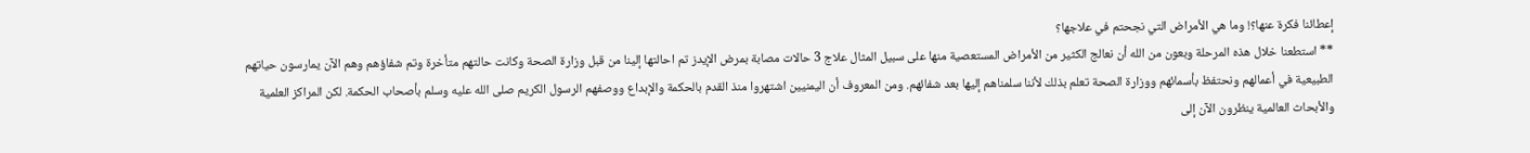إعطائنا فكرة عنها؟! وما هي الأمراض التي نجحتم في علاجها؟
** استطعنا خلال هذه المرحلة وبعون من الله أن نعالج الكثير من الأمراض المستعصية منها على سبيل المثال علاج 3 حالات مصابة بمرض الإيدز تم احالتها إلينا من قبل وزارة الصحة وكانت حالتهم متأخرة وتم شفاؤهم وهم الآن يمارسون حياتهم الطبيعية في أعمالهم ونحتفظ بأسمائهم ووزارة الصحة تعلم بذلك لأننا سلمناهم إليها بعد شفائهم. ومن المعروف أن اليمنيين اشتهروا منذ القدم بالحكمة والإبداع ووصفهم الرسول الكريم صلى الله عليه وسلم بأصحاب الحكمة. لكن المراكز العلمية والأبحاث العالمية ينظرون الآن إلى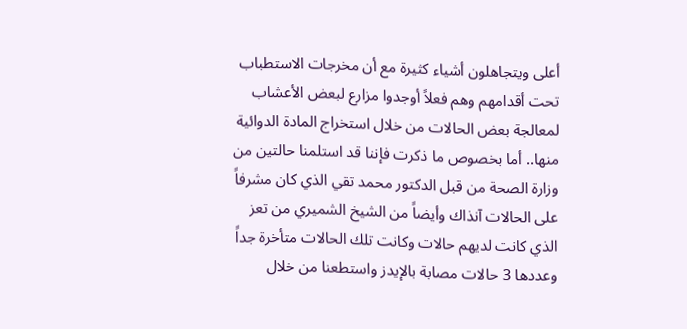أعلى ويتجاهلون أشياء كثيرة مع أن مخرجات الاستطباب تحت أقدامهم وهم فعلاً أوجدوا مزارع لبعض الأعشاب لمعالجة بعض الحالات من خلال استخراج المادة الدوائية منها.. أما بخصوص ما ذكرت فإننا قد استلمنا حالتين من وزارة الصحة من قبل الدكتور محمد تقي الذي كان مشرفاً على الحالات آنذاك وأيضاً من الشيخ الشميري من تعز الذي كانت لديهم حالات وكانت تلك الحالات متأخرة جداً وعددها 3 حالات مصابة بالإيدز واستطعنا من خلال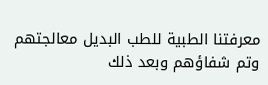معرفتنا الطبية للطب البديل معالجتهم وتم شفاؤهم وبعد ذلك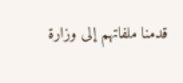قدمنا ملفاتهم إلى وزارة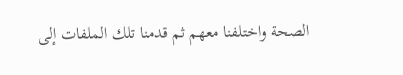الصحة واختلفنا معهم ثم قدمنا تلك الملفات إلى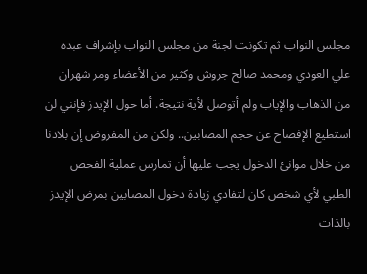مجلس النواب ثم تكونت لجنة من مجلس النواب بإشراف عبده علي العودي ومحمد صالح جروش وكثير من الأعضاء ومر شهران من الذهاب والإياب ولم أتوصل لأية نتيجة. أما حول الإيدز فإنني لن استطيع الإفصاح عن حجم المصابين.. ولكن من المفروض إن بلادنا من خلال موانئ الدخول يجب عليها أن تمارس عملية الفحص الطبي لأي شخص كان لتفادي زيادة دخول المصابين بمرض الإيدز بالذات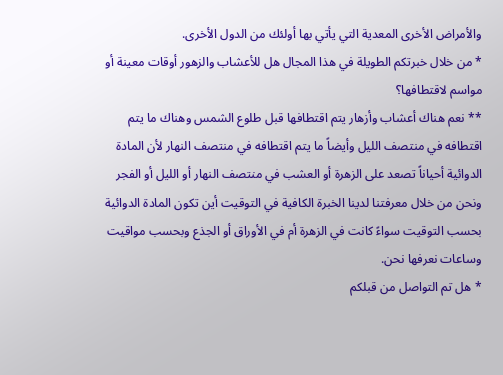والأمراض الأخرى المعدية التي يأتي بها أولئك من الدول الأخرى.
* من خلال خبرتكم الطويلة في هذا المجال هل للأعشاب والزهور أوقات معينة أو مواسم لاقتطافها؟
** نعم هناك أعشاب وأزهار يتم اقتطافها قبل طلوع الشمس وهناك ما يتم اقتطافه في منتصف الليل وأيضاً ما يتم اقتطافه في منتصف النهار لأن المادة الدوائية أحياناً تصعد على الزهرة أو العشب في منتصف النهار أو الليل أو الفجر ونحن من خلال معرفتنا لدينا الخبرة الكافية في التوقيت أين تكون المادة الدوائية بحسب التوقيت سواءً كانت في الزهرة أم في الأوراق أو الجذع وبحسب مواقيت وساعات نعرفها نحن.
* هل تم التواصل من قبلكم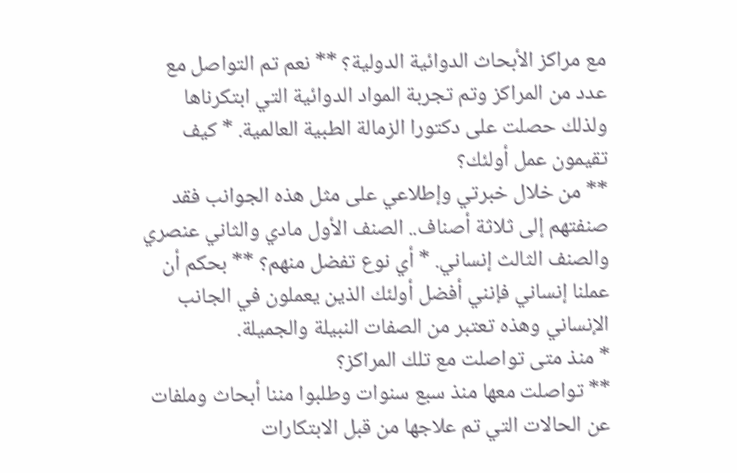مع مراكز الأبحاث الدوائية الدولية؟ ** نعم تم التواصل مع عدد من المراكز وتم تجربة المواد الدوائية التي ابتكرناها ولذلك حصلت على دكتورا الزمالة الطبية العالمية. * كيف تقيمون عمل أولئك؟
** من خلال خبرتي وإطلاعي على مثل هذه الجوانب فقد صنفتهم إلى ثلاثة أصناف.. الصنف الأول مادي والثاني عنصري والصنف الثالث إنساني. * أي نوع تفضل منهم؟ ** بحكم أن عملنا إنساني فإنني أفضل أولئك الذين يعملون في الجانب الإنساني وهذه تعتبر من الصفات النبيلة والجميلة.
* منذ متى تواصلت مع تلك المراكز؟
** تواصلت معها منذ سبع سنوات وطلبوا مننا أبحاث وملفات عن الحالات التي تم علاجها من قبل الابتكارات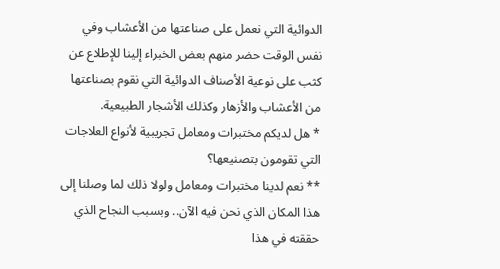الدوائية التي نعمل على صناعتها من الأعشاب وفي نفس الوقت حضر منهم بعض الخبراء إلينا للإطلاع عن كثب على نوعية الأصناف الدوائية التي نقوم بصناعتها من الأعشاب والأزهار وكذلك الأشجار الطبيعية.
* هل لديكم مختبرات ومعامل تجريبية لأنواع العلاجات التي تقومون بتصنيعها؟
** نعم لدينا مختبرات ومعامل ولولا ذلك لما وصلنا إلى هذا المكان الذي نحن فيه الآن.. وبسبب النجاح الذي حققته في هذا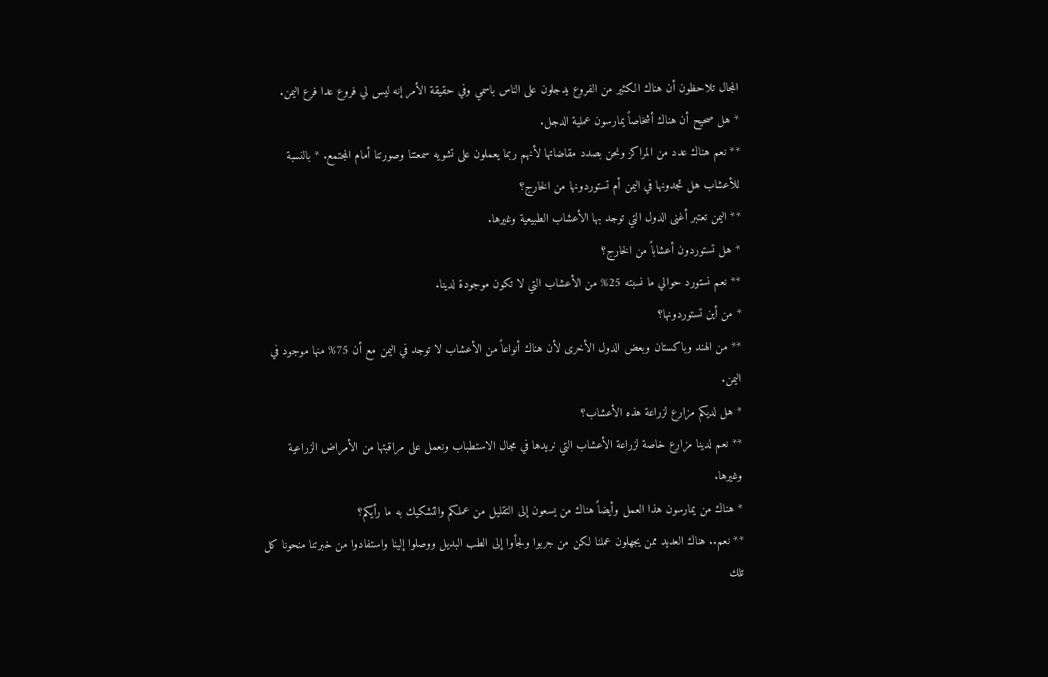المجال تلاحظون أن هناك الكثير من الفروع يدجلون على الناس باسمي وفي حقيقة الأمر إنه ليس لي فروع عدا فرع اليمن.
* هل صحيح أن هناك أشخاصاً يمارسون عملية الدجل.
** نعم هناك عدد من المراكز ونحن بصدد مقاضاتها لأنهم ربما يعملون على تشويه سمعتنا وصورتنا أمام المجتمع. * بالنسبة للأعشاب هل تجدونها في اليمن أم تستوردونها من الخارج؟
** اليمن تعتبر أغنى الدول التي توجد بها الأعشاب الطبيعية وغيرها.
* هل تستوردون أعشاباً من الخارج؟
** نعم نستورد حوالي ما نسبته 25% من الأعشاب التي لا تكون موجودة لدينا.
* من أين تستوردونها؟
** من الهند وباكستان وبعض الدول الأخرى لأن هناك أنواعاً من الأعشاب لا توجد في اليمن مع أن 75% منها موجود في اليمن.
* هل لديكم مزارع لزراعة هذه الأعشاب؟
** نعم لدينا مزارع خاصة لزراعة الأعشاب التي نريدها في مجال الاستطباب ونعمل على مراقبتها من الأمراض الزراعية وغيرها.
* هناك من يمارسون هذا العمل وأيضاً هناك من يسعون إلى التقليل من عملكم والتشكيك به ما رأيكم؟
** نعم.. هناك العديد ممن يجهلون عملنا لكن من جربوا ولجأوا إلى الطب البديل ووصلوا إلينا واستفادوا من خبرتنا منحونا كل تلك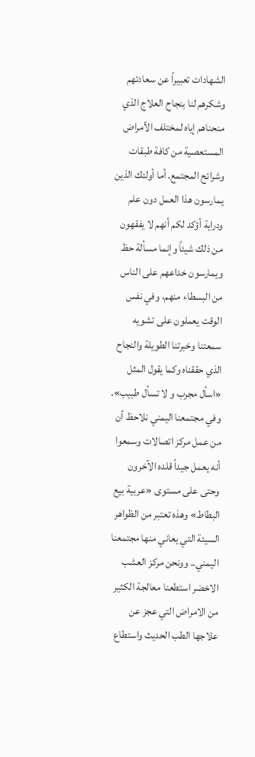الشهادات تعبيراً عن سعادتهم وشكرهم لنا بنجاح العلاج الذي منحناهم إياه لمختلف الأمراض المستعصية من كافة طبقات وشرائح المجتمع. أما أولئك الذين يمارسون هذا العمل دون علم ودراية أؤكد لكم أنهم لا يفقهون من ذلك شيئاً وإنما مسألة حظ ويمارسون خداعهم على الناس من البسطاء منهم، وفي نفس الوقت يعملون على تشويه سمعتنا وخبرتنا الطويلة والنجاح الذي حققناه وكما يقول المثل «اسأل مجرب و لا تسأل طبيب». وفي مجتمعنا اليمني نلاحظ أن من عمل مركز اتصالات وسمعوا أنه يعمل جيداً قلده الآخرون وحتى على مستوى «عربية بيع البطاط» وهذه تعتبر من الظواهر السيئة التي يعاني منها مجتمعنا اليمني.. وونحن مركز العشب الاخضر استطعنا معالجة الكثير من الامراض التي عجز عن علاجها الطب الحديث واستطاع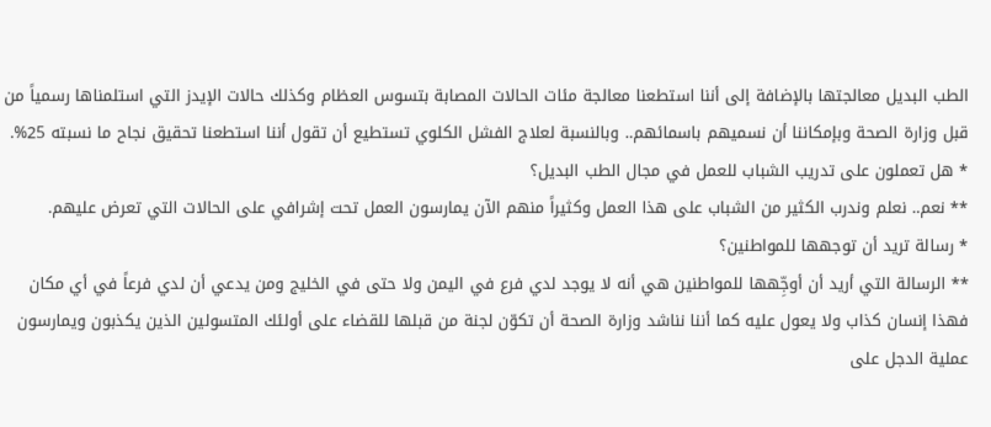الطب البديل معالجتها بالإضافة إلى أننا استطعنا معالجة مئات الحالات المصابة بتسوس العظام وكذلك حالات الإيدز التي استلمناها رسمياً من قبل وزارة الصحة وبإمكاننا أن نسميهم باسمائهم.. وبالنسبة لعلاج الفشل الكلوي تستطيع أن تقول أننا استطعنا تحقيق نجاح ما نسبته 25%.
* هل تعملون على تدريب الشباب للعمل في مجال الطب البديل؟
** نعم.. نعلم وندرب الكثير من الشباب على هذا العمل وكثيراً منهم الآن يمارسون العمل تحت إشرافي على الحالات التي تعرض عليهم.
* رسالة تريد أن توجهها للمواطنين؟
** الرسالة التي أريد أن أوجِّهها للمواطنين هي أنه لا يوجد لدي فرع في اليمن ولا حتى في الخليج ومن يدعي أن لدي فرعاً في أي مكان فهذا إنسان كذاب ولا يعول عليه كما أننا نناشد وزارة الصحة أن تكوّن لجنة من قبلها للقضاء على أولئك المتسولين الذين يكذبون ويمارسون عملية الدجل على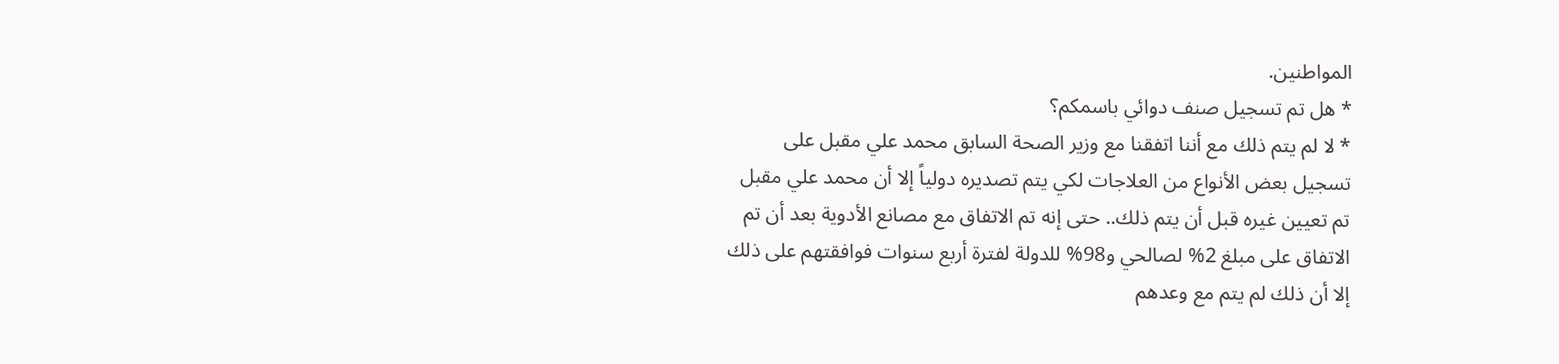المواطنين.
* هل تم تسجيل صنف دوائي باسمكم؟
* لا لم يتم ذلك مع أننا اتفقنا مع وزير الصحة السابق محمد علي مقبل على تسجيل بعض الأنواع من العلاجات لكي يتم تصديره دولياً إلا أن محمد علي مقبل تم تعيين غيره قبل أن يتم ذلك.. حتى إنه تم الاتفاق مع مصانع الأدوية بعد أن تم الاتفاق على مبلغ 2% لصالحي و98% للدولة لفترة أربع سنوات فوافقتهم على ذلك إلا أن ذلك لم يتم مع وعدهم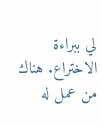لي ببراءة الاختراع. هناك من عمل له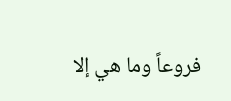فروعاً وما هي إلا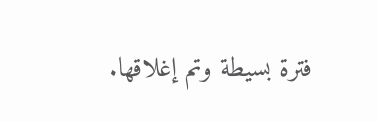فترة بسيطة وتم إغلاقها.